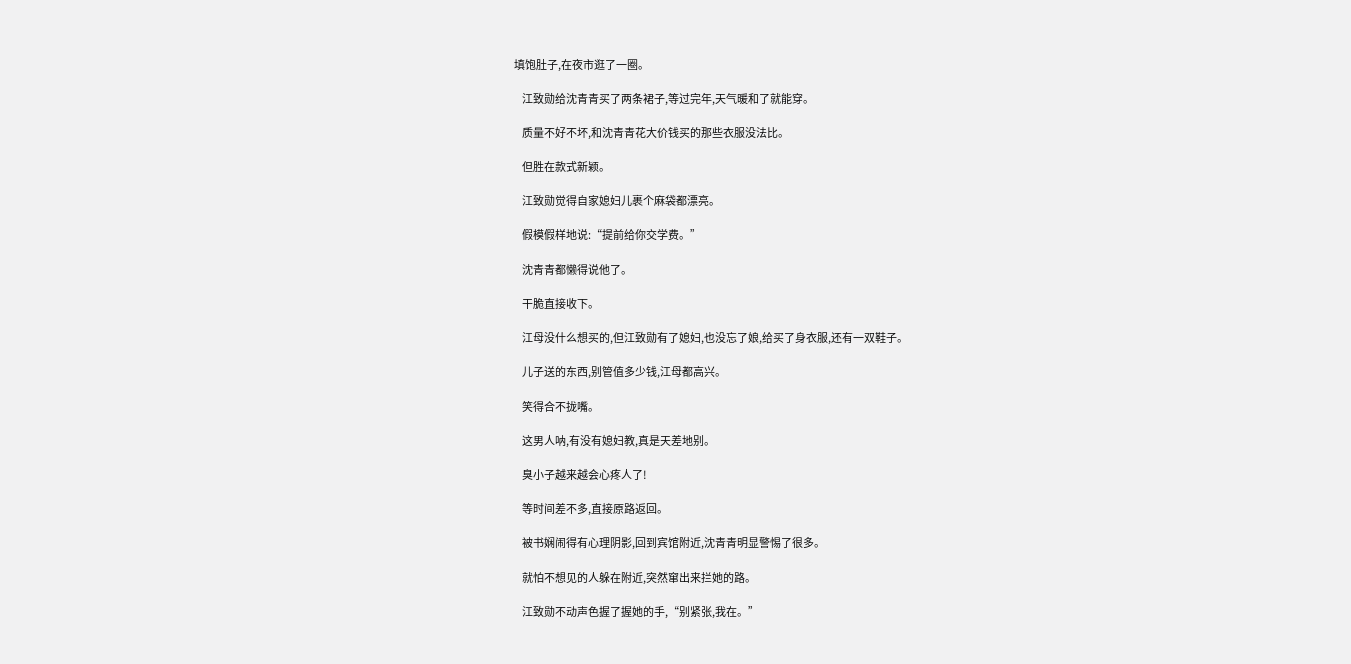填饱肚子,在夜市逛了一圈。

    江致勋给沈青青买了两条裙子,等过完年,天气暖和了就能穿。

    质量不好不坏,和沈青青花大价钱买的那些衣服没法比。

    但胜在款式新颖。

    江致勋觉得自家媳妇儿裹个麻袋都漂亮。

    假模假样地说:“提前给你交学费。”

    沈青青都懒得说他了。

    干脆直接收下。

    江母没什么想买的,但江致勋有了媳妇,也没忘了娘,给买了身衣服,还有一双鞋子。

    儿子送的东西,别管值多少钱,江母都高兴。

    笑得合不拢嘴。

    这男人呐,有没有媳妇教,真是天差地别。

    臭小子越来越会心疼人了!

    等时间差不多,直接原路返回。

    被书娴闹得有心理阴影,回到宾馆附近,沈青青明显警惕了很多。

    就怕不想见的人躲在附近,突然窜出来拦她的路。

    江致勋不动声色握了握她的手,“别紧张,我在。”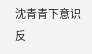沈青青下意识反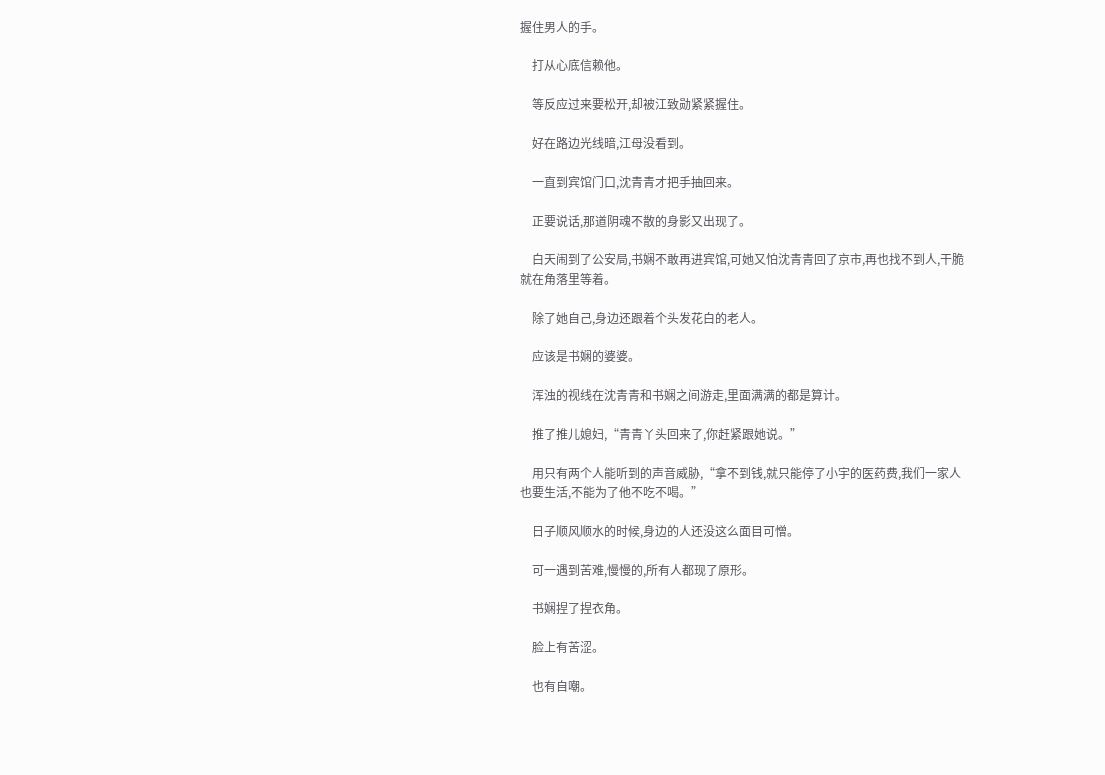握住男人的手。

    打从心底信赖他。

    等反应过来要松开,却被江致勋紧紧握住。

    好在路边光线暗,江母没看到。

    一直到宾馆门口,沈青青才把手抽回来。

    正要说话,那道阴魂不散的身影又出现了。

    白天闹到了公安局,书娴不敢再进宾馆,可她又怕沈青青回了京市,再也找不到人,干脆就在角落里等着。

    除了她自己,身边还跟着个头发花白的老人。

    应该是书娴的婆婆。

    浑浊的视线在沈青青和书娴之间游走,里面满满的都是算计。

    推了推儿媳妇,“青青丫头回来了,你赶紧跟她说。”

    用只有两个人能听到的声音威胁,“拿不到钱,就只能停了小宇的医药费,我们一家人也要生活,不能为了他不吃不喝。”

    日子顺风顺水的时候,身边的人还没这么面目可憎。

    可一遇到苦难,慢慢的,所有人都现了原形。

    书娴捏了捏衣角。

    脸上有苦涩。

    也有自嘲。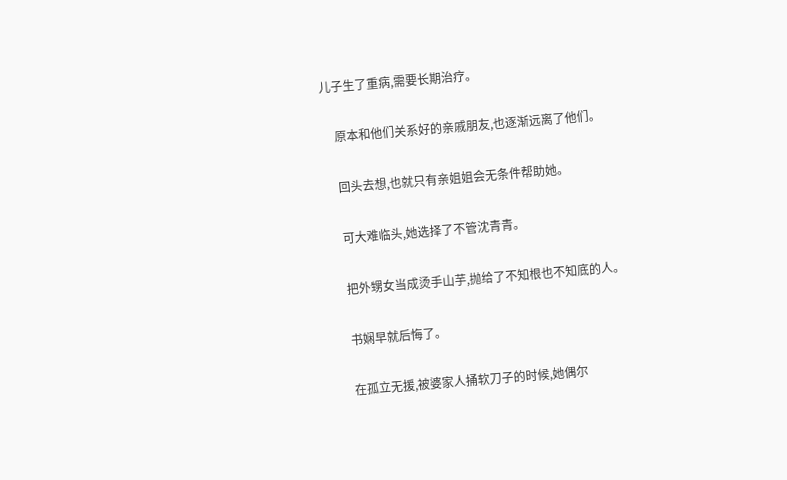儿子生了重病,需要长期治疗。

    原本和他们关系好的亲戚朋友,也逐渐远离了他们。

    回头去想,也就只有亲姐姐会无条件帮助她。

    可大难临头,她选择了不管沈青青。

    把外甥女当成烫手山芋,抛给了不知根也不知底的人。

    书娴早就后悔了。

    在孤立无援,被婆家人捅软刀子的时候,她偶尔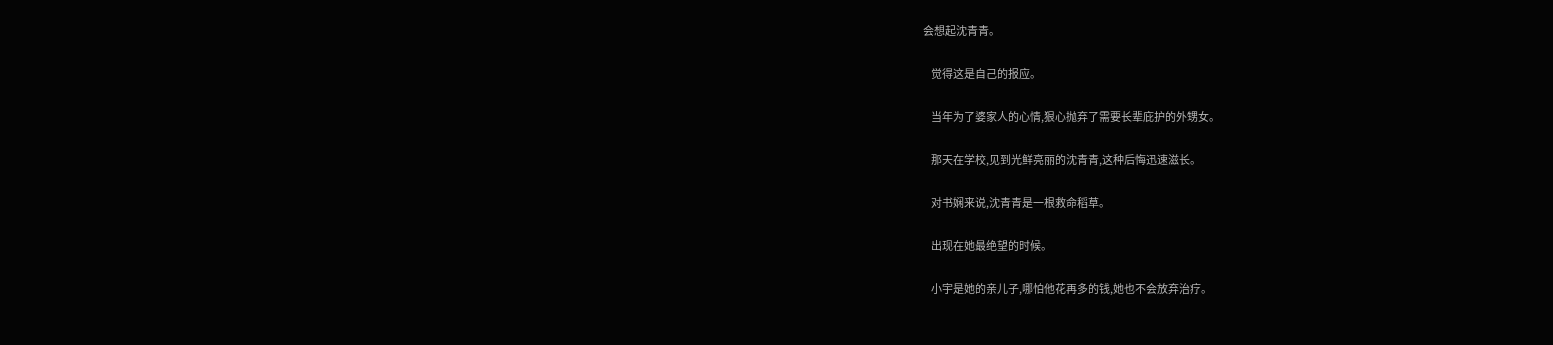会想起沈青青。

    觉得这是自己的报应。

    当年为了婆家人的心情,狠心抛弃了需要长辈庇护的外甥女。

    那天在学校,见到光鲜亮丽的沈青青,这种后悔迅速滋长。

    对书娴来说,沈青青是一根救命稻草。

    出现在她最绝望的时候。

    小宇是她的亲儿子,哪怕他花再多的钱,她也不会放弃治疗。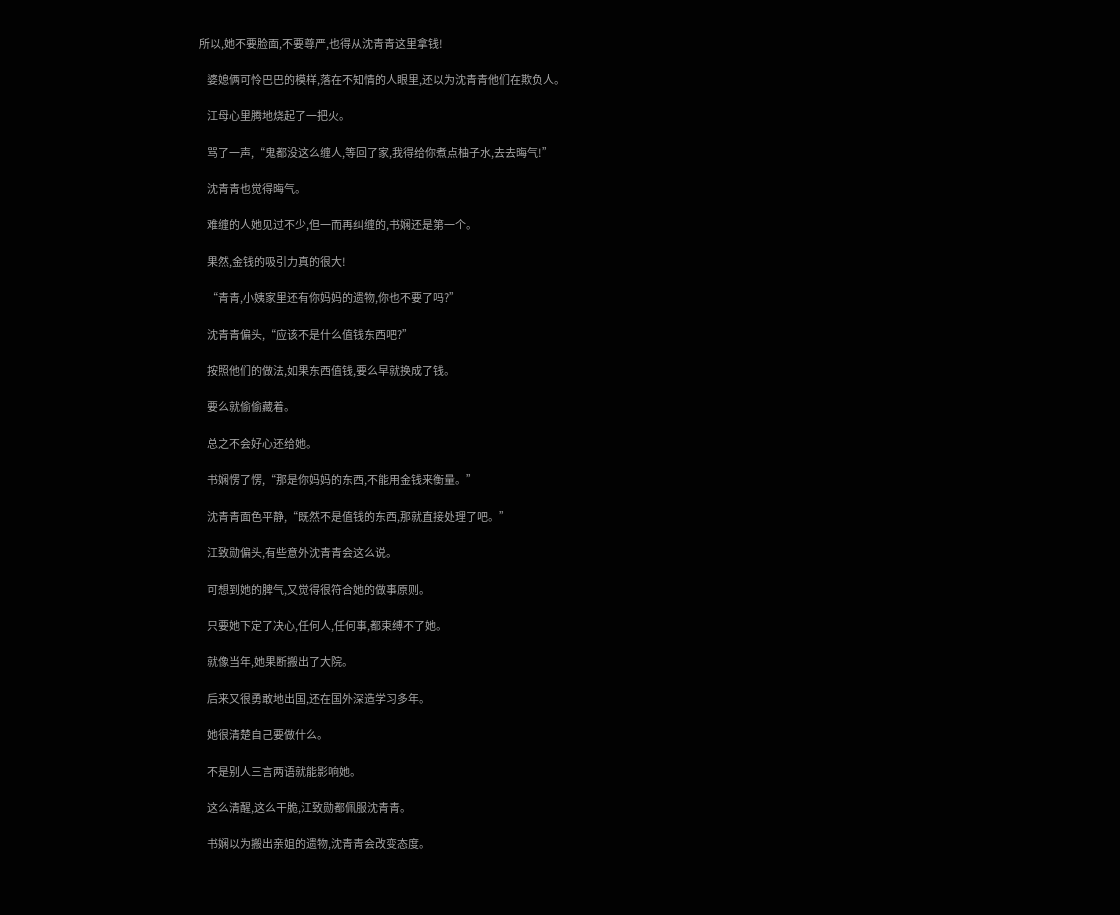所以,她不要脸面,不要尊严,也得从沈青青这里拿钱!

    婆媳俩可怜巴巴的模样,落在不知情的人眼里,还以为沈青青他们在欺负人。

    江母心里腾地烧起了一把火。

    骂了一声,“鬼都没这么缠人,等回了家,我得给你煮点柚子水,去去晦气!”

    沈青青也觉得晦气。

    难缠的人她见过不少,但一而再纠缠的,书娴还是第一个。

    果然,金钱的吸引力真的很大!

    “青青,小姨家里还有你妈妈的遗物,你也不要了吗?”

    沈青青偏头,“应该不是什么值钱东西吧?”

    按照他们的做法,如果东西值钱,要么早就换成了钱。

    要么就偷偷藏着。

    总之不会好心还给她。

    书娴愣了愣,“那是你妈妈的东西,不能用金钱来衡量。”

    沈青青面色平静,“既然不是值钱的东西,那就直接处理了吧。”

    江致勋偏头,有些意外沈青青会这么说。

    可想到她的脾气,又觉得很符合她的做事原则。

    只要她下定了决心,任何人,任何事,都束缚不了她。

    就像当年,她果断搬出了大院。

    后来又很勇敢地出国,还在国外深造学习多年。

    她很清楚自己要做什么。

    不是别人三言两语就能影响她。

    这么清醒,这么干脆,江致勋都佩服沈青青。

    书娴以为搬出亲姐的遗物,沈青青会改变态度。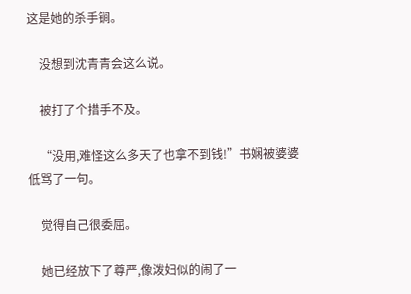这是她的杀手锏。

    没想到沈青青会这么说。

    被打了个措手不及。

    “没用,难怪这么多天了也拿不到钱!”书娴被婆婆低骂了一句。

    觉得自己很委屈。

    她已经放下了尊严,像泼妇似的闹了一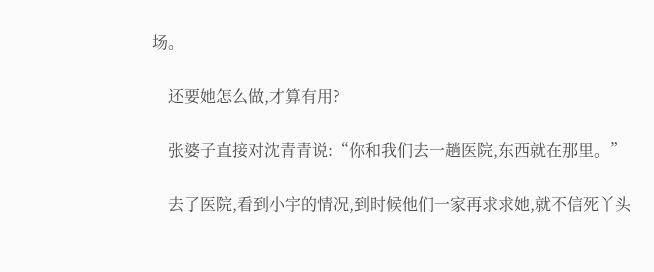场。

    还要她怎么做,才算有用?

    张婆子直接对沈青青说:“你和我们去一趟医院,东西就在那里。”

    去了医院,看到小宇的情况,到时候他们一家再求求她,就不信死丫头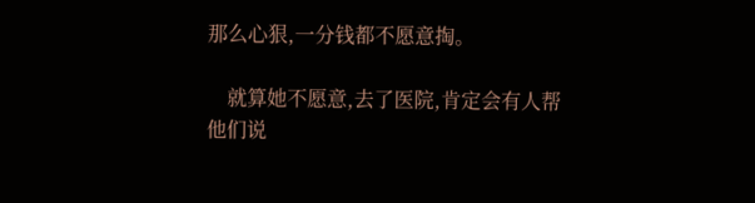那么心狠,一分钱都不愿意掏。

    就算她不愿意,去了医院,肯定会有人帮他们说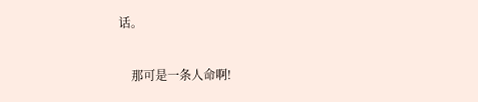话。

    那可是一条人命啊!